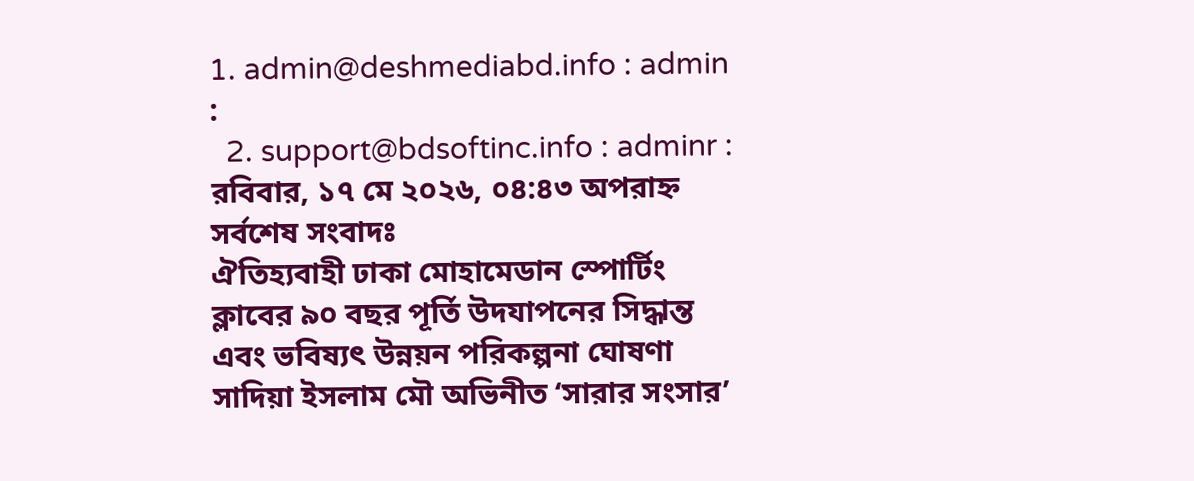1. admin@deshmediabd.info : admin :
  2. support@bdsoftinc.info : adminr :
রবিবার, ১৭ মে ২০২৬, ০৪:৪৩ অপরাহ্ন
সর্বশেষ সংবাদঃ
ঐতিহ্যবাহী ঢাকা মোহামেডান স্পোর্টিং ক্লাবের ৯০ বছর পূর্তি উদযাপনের সিদ্ধান্ত এবং ভবিষ্যৎ উন্নয়ন পরিকল্পনা ঘোষণা সাদিয়া ইসলাম মৌ অভিনীত ‘সারার সংসার’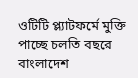ওটিটি প্ল্যাটফর্মে মুক্তি পাচ্ছে চলতি বছরে বাংলাদেশ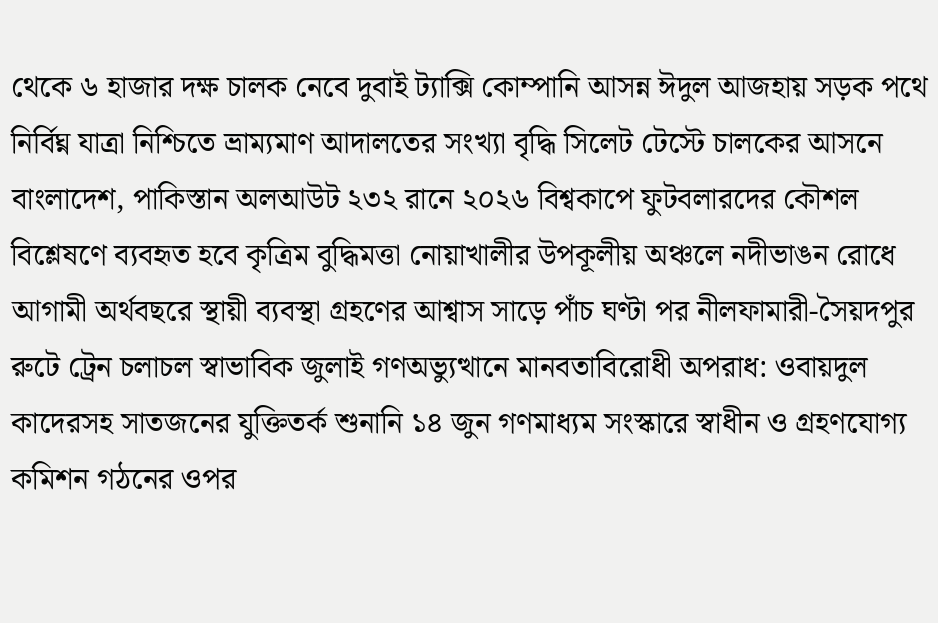থেকে ৬ হাজার দক্ষ চালক নেবে দুবাই ট্যাক্সি কোম্পানি আসন্ন ঈদুল আজহায় সড়ক পথে নির্বিঘ্ন যাত্রা নিশ্চিতে ভ্রাম্যমাণ আদালতের সংখ্যা বৃদ্ধি সিলেট টেস্টে চালকের আসনে বাংলাদেশ, পাকিস্তান অলআউট ২৩২ রানে ২০২৬ বিশ্বকাপে ফুটবলারদের কৌশল বিশ্লেষণে ব্যবহৃত হবে কৃত্রিম বুদ্ধিমত্তা নোয়াখালীর উপকূলীয় অঞ্চলে নদীভাঙন রোধে আগামী অর্থবছরে স্থায়ী ব্যবস্থা গ্রহণের আশ্বাস সাড়ে পাঁচ ঘণ্টা পর নীলফামারী-সৈয়দপুর রুটে ট্রেন চলাচল স্বাভাবিক জুলাই গণঅভ্যুত্থানে মানবতাবিরোধী অপরাধ: ওবায়দুল কাদেরসহ সাতজনের যুক্তিতর্ক শুনানি ১৪ জুন গণমাধ্যম সংস্কারে স্বাধীন ও গ্রহণযোগ্য কমিশন গঠনের ওপর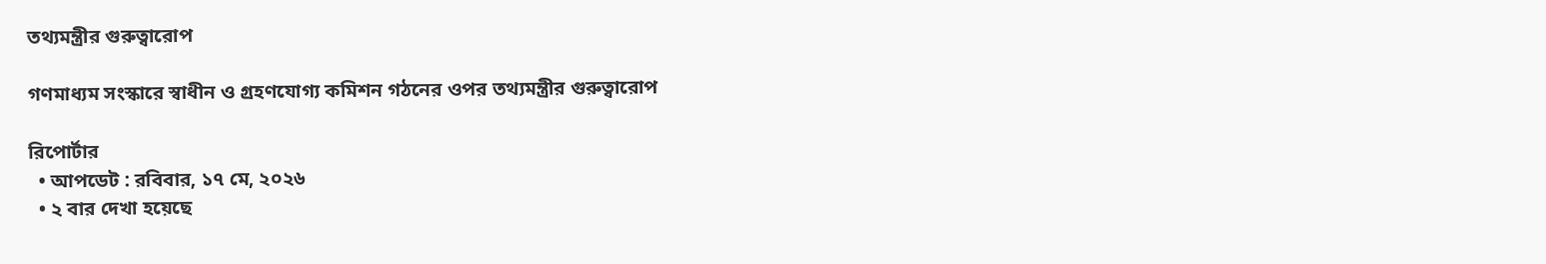তথ্যমন্ত্রীর গুরুত্বারোপ

গণমাধ্যম সংস্কারে স্বাধীন ও গ্রহণযোগ্য কমিশন গঠনের ওপর তথ্যমন্ত্রীর গুরুত্বারোপ

রিপোর্টার
  • আপডেট : রবিবার, ১৭ মে, ২০২৬
  • ২ বার দেখা হয়েছে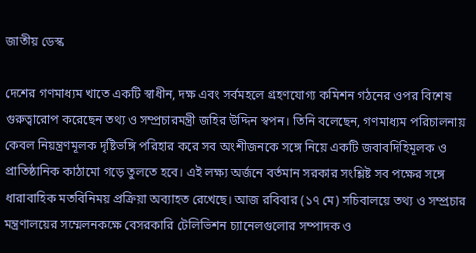জাতীয় ডেস্ক

দেশের গণমাধ্যম খাতে একটি স্বাধীন, দক্ষ এবং সর্বমহলে গ্রহণযোগ্য কমিশন গঠনের ওপর বিশেষ গুরুত্বারোপ করেছেন তথ্য ও সম্প্রচারমন্ত্রী জহির উদ্দিন স্বপন। তিনি বলেছেন, গণমাধ্যম পরিচালনায় কেবল নিয়ন্ত্রণমূলক দৃষ্টিভঙ্গি পরিহার করে সব অংশীজনকে সঙ্গে নিয়ে একটি জবাবদিহিমূলক ও প্রাতিষ্ঠানিক কাঠামো গড়ে তুলতে হবে। এই লক্ষ্য অর্জনে বর্তমান সরকার সংশ্লিষ্ট সব পক্ষের সঙ্গে ধারাবাহিক মতবিনিময় প্রক্রিয়া অব্যাহত রেখেছে। আজ রবিবার (১৭ মে) সচিবালয়ে তথ্য ও সম্প্রচার মন্ত্রণালয়ের সম্মেলনকক্ষে বেসরকারি টেলিভিশন চ্যানেলগুলোর সম্পাদক ও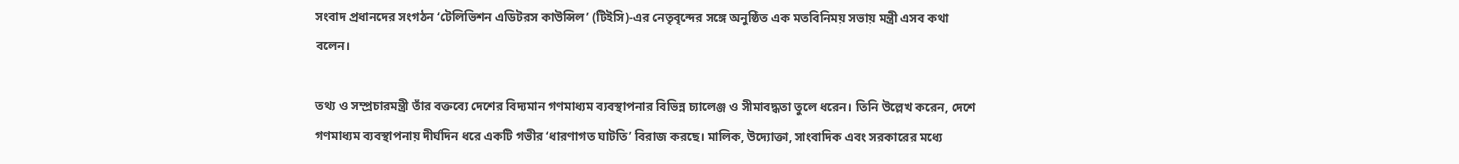সংবাদ প্রধানদের সংগঠন ‘টেলিভিশন এডিটরস কাউন্সিল’ (টিইসি)-এর নেতৃবৃন্দের সঙ্গে অনুষ্ঠিত এক মতবিনিময় সভায় মন্ত্রী এসব কথা বলেন।

তথ্য ও সম্প্রচারমন্ত্রী তাঁর বক্তব্যে দেশের বিদ্যমান গণমাধ্যম ব্যবস্থাপনার বিভিন্ন চ্যালেঞ্জ ও সীমাবদ্ধতা তুলে ধরেন। তিনি উল্লেখ করেন, দেশে গণমাধ্যম ব্যবস্থাপনায় দীর্ঘদিন ধরে একটি গভীর ‘ধারণাগত ঘাটতি’ বিরাজ করছে। মালিক, উদ্যোক্তা, সাংবাদিক এবং সরকারের মধ্যে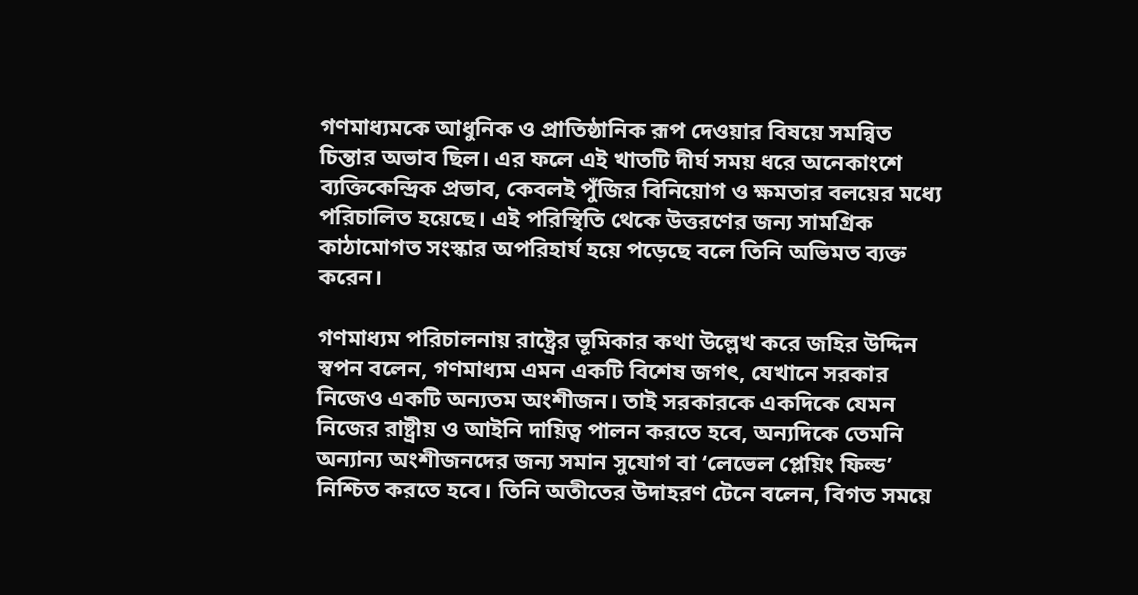গণমাধ্যমকে আধুনিক ও প্রাতিষ্ঠানিক রূপ দেওয়ার বিষয়ে সমন্বিত চিন্তার অভাব ছিল। এর ফলে এই খাতটি দীর্ঘ সময় ধরে অনেকাংশে ব্যক্তিকেন্দ্রিক প্রভাব, কেবলই পুঁজির বিনিয়োগ ও ক্ষমতার বলয়ের মধ্যে পরিচালিত হয়েছে। এই পরিস্থিতি থেকে উত্তরণের জন্য সামগ্রিক কাঠামোগত সংস্কার অপরিহার্য হয়ে পড়েছে বলে তিনি অভিমত ব্যক্ত করেন।

গণমাধ্যম পরিচালনায় রাষ্ট্রের ভূমিকার কথা উল্লেখ করে জহির উদ্দিন স্বপন বলেন, গণমাধ্যম এমন একটি বিশেষ জগৎ, যেখানে সরকার নিজেও একটি অন্যতম অংশীজন। তাই সরকারকে একদিকে যেমন নিজের রাষ্ট্রীয় ও আইনি দায়িত্ব পালন করতে হবে, অন্যদিকে তেমনি অন্যান্য অংশীজনদের জন্য সমান সুযোগ বা ‘লেভেল প্লেয়িং ফিল্ড’ নিশ্চিত করতে হবে। তিনি অতীতের উদাহরণ টেনে বলেন, বিগত সময়ে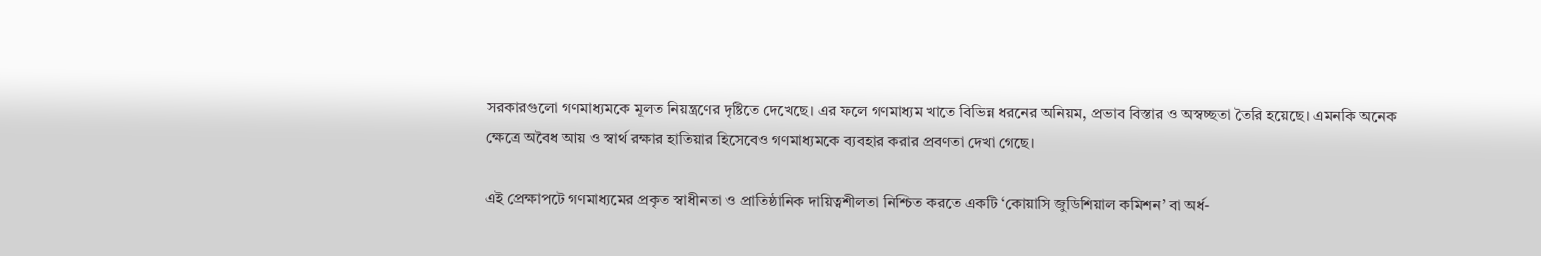সরকারগুলো গণমাধ্যমকে মূলত নিয়ন্ত্রণের দৃষ্টিতে দেখেছে। এর ফলে গণমাধ্যম খাতে বিভিন্ন ধরনের অনিয়ম, প্রভাব বিস্তার ও অস্বচ্ছতা তৈরি হয়েছে। এমনকি অনেক ক্ষেত্রে অবৈধ আয় ও স্বার্থ রক্ষার হাতিয়ার হিসেবেও গণমাধ্যমকে ব্যবহার করার প্রবণতা দেখা গেছে।

এই প্রেক্ষাপটে গণমাধ্যমের প্রকৃত স্বাধীনতা ও প্রাতিষ্ঠানিক দায়িত্বশীলতা নিশ্চিত করতে একটি ‘কোয়াসি জুডিশিয়াল কমিশন’ বা অর্ধ-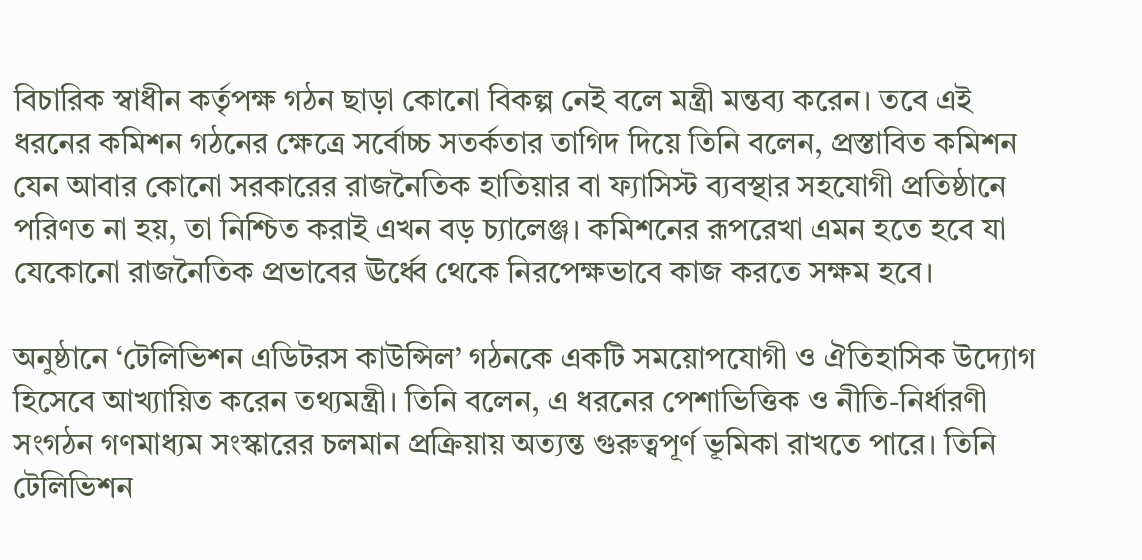বিচারিক স্বাধীন কর্তৃপক্ষ গঠন ছাড়া কোনো বিকল্প নেই বলে মন্ত্রী মন্তব্য করেন। তবে এই ধরনের কমিশন গঠনের ক্ষেত্রে সর্বোচ্চ সতর্কতার তাগিদ দিয়ে তিনি বলেন, প্রস্তাবিত কমিশন যেন আবার কোনো সরকারের রাজনৈতিক হাতিয়ার বা ফ্যাসিস্ট ব্যবস্থার সহযোগী প্রতিষ্ঠানে পরিণত না হয়, তা নিশ্চিত করাই এখন বড় চ্যালেঞ্জ। কমিশনের রূপরেখা এমন হতে হবে যা যেকোনো রাজনৈতিক প্রভাবের ঊর্ধ্বে থেকে নিরপেক্ষভাবে কাজ করতে সক্ষম হবে।

অনুষ্ঠানে ‘টেলিভিশন এডিটরস কাউন্সিল’ গঠনকে একটি সময়োপযোগী ও ঐতিহাসিক উদ্যোগ হিসেবে আখ্যায়িত করেন তথ্যমন্ত্রী। তিনি বলেন, এ ধরনের পেশাভিত্তিক ও নীতি-নির্ধারণী সংগঠন গণমাধ্যম সংস্কারের চলমান প্রক্রিয়ায় অত্যন্ত গুরুত্বপূর্ণ ভূমিকা রাখতে পারে। তিনি টেলিভিশন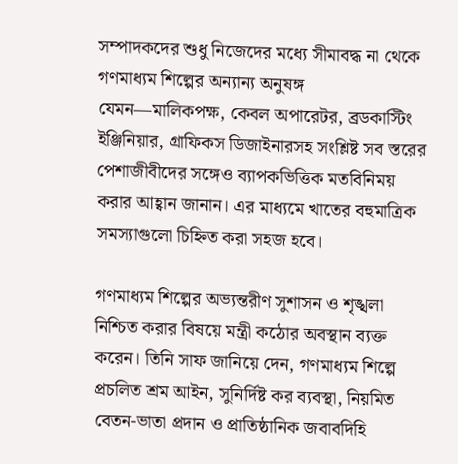সম্পাদকদের শুধু নিজেদের মধ্যে সীমাবদ্ধ না থেকে গণমাধ্যম শিল্পের অন্যান্য অনুষঙ্গ যেমন—মালিকপক্ষ, কেবল অপারেটর, ব্রডকাস্টিং ইঞ্জিনিয়ার, গ্রাফিকস ডিজাইনারসহ সংশ্লিষ্ট সব স্তরের পেশাজীবীদের সঙ্গেও ব্যাপকভিত্তিক মতবিনিময় করার আহ্বান জানান। এর মাধ্যমে খাতের বহুমাত্রিক সমস্যাগুলো চিহ্নিত করা সহজ হবে।

গণমাধ্যম শিল্পের অভ্যন্তরীণ সুশাসন ও শৃঙ্খলা নিশ্চিত করার বিষয়ে মন্ত্রী কঠোর অবস্থান ব্যক্ত করেন। তিনি সাফ জানিয়ে দেন, গণমাধ্যম শিল্পে প্রচলিত শ্রম আইন, সুনির্দিষ্ট কর ব্যবস্থা, নিয়মিত বেতন-ভাতা প্রদান ও প্রাতিষ্ঠানিক জবাবদিহি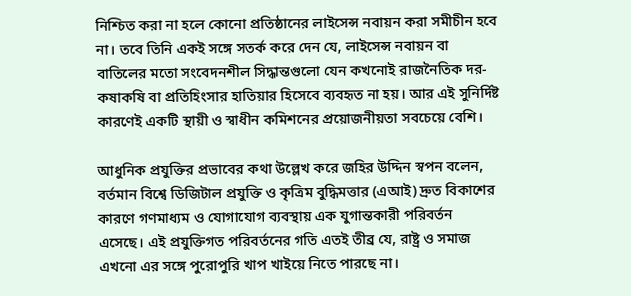নিশ্চিত করা না হলে কোনো প্রতিষ্ঠানের লাইসেন্স নবায়ন করা সমীচীন হবে না। তবে তিনি একই সঙ্গে সতর্ক করে দেন যে, লাইসেন্স নবায়ন বা বাতিলের মতো সংবেদনশীল সিদ্ধান্তগুলো যেন কখনোই রাজনৈতিক দর-কষাকষি বা প্রতিহিংসার হাতিয়ার হিসেবে ব্যবহৃত না হয়। আর এই সুনির্দিষ্ট কারণেই একটি স্থায়ী ও স্বাধীন কমিশনের প্রয়োজনীয়তা সবচেয়ে বেশি।

আধুনিক প্রযুক্তির প্রভাবের কথা উল্লেখ করে জহির উদ্দিন স্বপন বলেন, বর্তমান বিশ্বে ডিজিটাল প্রযুক্তি ও কৃত্রিম বুদ্ধিমত্তার (এআই) দ্রুত বিকাশের কারণে গণমাধ্যম ও যোগাযোগ ব্যবস্থায় এক যুগান্তকারী পরিবর্তন এসেছে। এই প্রযুক্তিগত পরিবর্তনের গতি এতই তীব্র যে, রাষ্ট্র ও সমাজ এখনো এর সঙ্গে পুরোপুরি খাপ খাইয়ে নিতে পারছে না।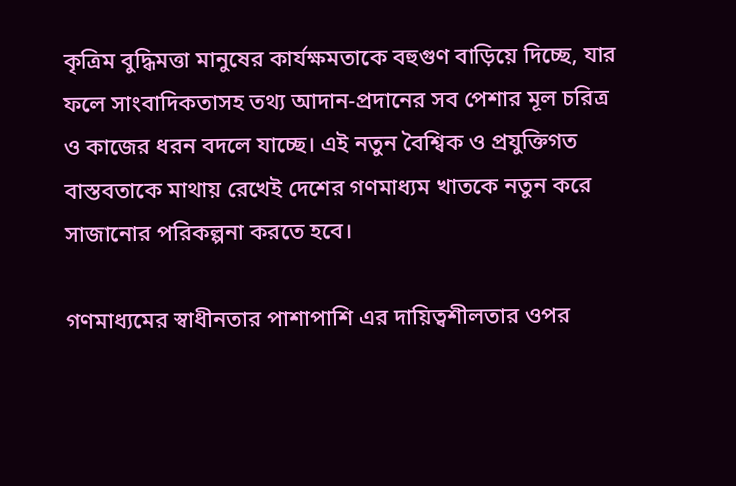কৃত্রিম বুদ্ধিমত্তা মানুষের কার্যক্ষমতাকে বহুগুণ বাড়িয়ে দিচ্ছে, যার ফলে সাংবাদিকতাসহ তথ্য আদান-প্রদানের সব পেশার মূল চরিত্র ও কাজের ধরন বদলে যাচ্ছে। এই নতুন বৈশ্বিক ও প্রযুক্তিগত বাস্তবতাকে মাথায় রেখেই দেশের গণমাধ্যম খাতকে নতুন করে সাজানোর পরিকল্পনা করতে হবে।

গণমাধ্যমের স্বাধীনতার পাশাপাশি এর দায়িত্বশীলতার ওপর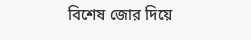বিশেষ জোর দিয়ে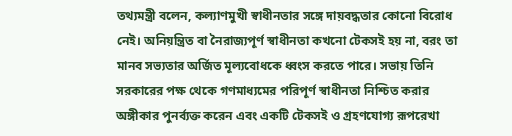তথ্যমন্ত্রী বলেন, কল্যাণমুখী স্বাধীনতার সঙ্গে দায়বদ্ধতার কোনো বিরোধ নেই। অনিয়ন্ত্রিত বা নৈরাজ্যপূর্ণ স্বাধীনতা কখনো টেকসই হয় না, বরং তা মানব সভ্যতার অর্জিত মূল্যবোধকে ধ্বংস করতে পারে। সভায় তিনি সরকারের পক্ষ থেকে গণমাধ্যমের পরিপূর্ণ স্বাধীনতা নিশ্চিত করার অঙ্গীকার পুনর্ব্যক্ত করেন এবং একটি টেকসই ও গ্রহণযোগ্য রূপরেখা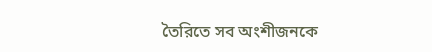তৈরিতে সব অংশীজনকে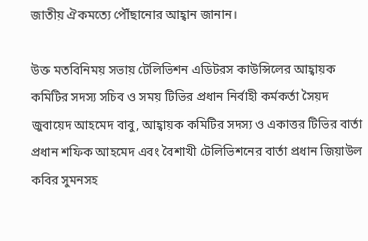জাতীয় ঐকমত্যে পৌঁছানোর আহ্বান জানান।

উক্ত মতবিনিময় সভায় টেলিভিশন এডিটরস কাউন্সিলের আহ্বায়ক কমিটির সদস্য সচিব ও সময় টিভির প্রধান নির্বাহী কর্মকর্তা সৈয়দ জুবায়েদ আহমেদ বাবু, আহ্বায়ক কমিটির সদস্য ও একাত্তর টিভির বার্তা প্রধান শফিক আহমেদ এবং বৈশাখী টেলিভিশনের বার্তা প্রধান জিয়াউল কবির সুমনসহ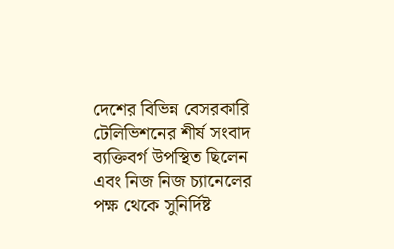দেশের বিভিন্ন বেসরকারি টেলিভিশনের শীর্ষ সংবাদ ব্যক্তিবর্গ উপস্থিত ছিলেন এবং নিজ নিজ চ্যানেলের পক্ষ থেকে সুনির্দিষ্ট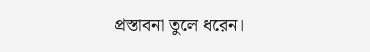প্রস্তাবনা তুলে ধরেন।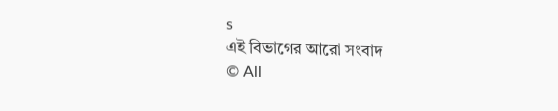s
এই বিভাগের আরো সংবাদ
© All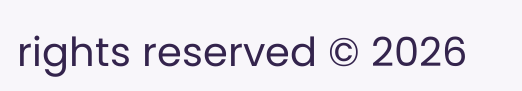rights reserved © 2026